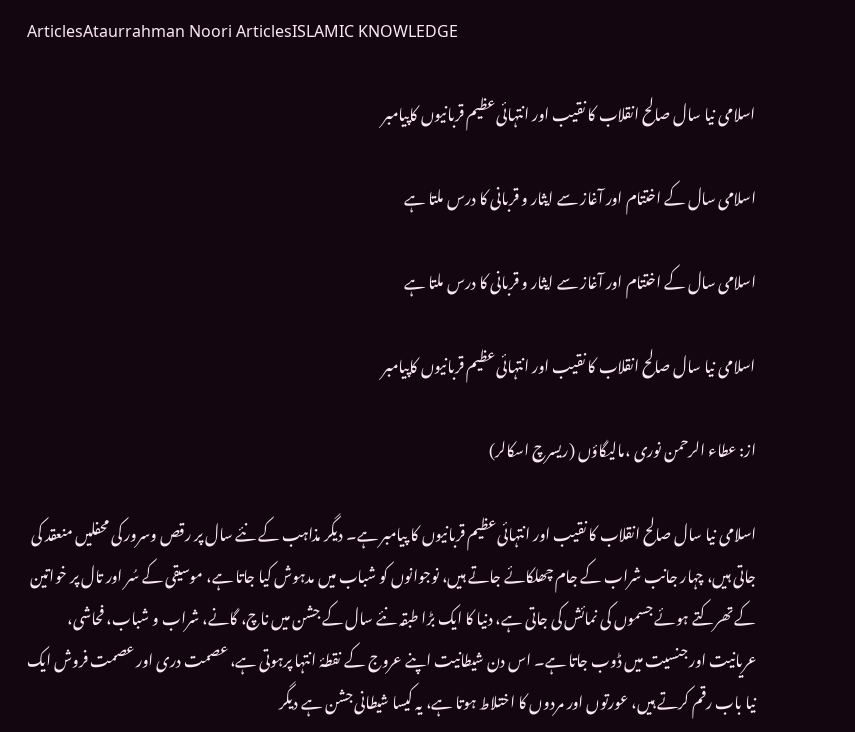ArticlesAtaurrahman Noori ArticlesISLAMIC KNOWLEDGE

اسلامی نیا سال صالح انقلاب کا نقیب اور انتہائی عظیم قربانیوں کاپیامبر

اسلامی سال کے اختتام اور آغاز سے ایثار و قربانی کا درس ملتا ہے

اسلامی سال کے اختتام اور آغاز سے ایثار و قربانی کا درس ملتا ہے

اسلامی نیا سال صالح انقلاب کا نقیب اور انتہائی عظیم قربانیوں کاپیامبر

از: عطاء الرحمن نوری ،مالیگاؤں (ریسرچ اسکالر)

اسلامی نیا سال صالح انقلاب کا نقیب اور انتہائی عظیم قربانیوں کا پیامبر ہے۔ دیگر مذاہب کے نئے سال پر رقص وسرور کی محفلیں منعقد کی جاتی ہیں، چہار جانب شراب کے جام چھلکائے جاتے ہیں، نوجوانوں کو شباب میں مدہوش کیا جاتا ہے، موسیقی کے سُر اور تال پر خواتین کے تھرکتے ہوئے جسموں کی نمائش کی جاتی ہے، دنیا کا ایک بڑا طبقہ نئے سال کے جشن میں ناچ، گانے، شراب و شباب، فحاشی، عریانیت اور جنسیت میں ڈوب جاتا ہے۔ اس دن شیطانیت اپنے عروج کے نقطۂ انتہا پرہوتی ہے، عصمت دری اور عصمت فروش ایک نیا باب رقم کرتے ہیں، عورتوں اور مردوں کا اختلاط ہوتا ہے، یہ کیسا شیطانی جشن ہے دیگر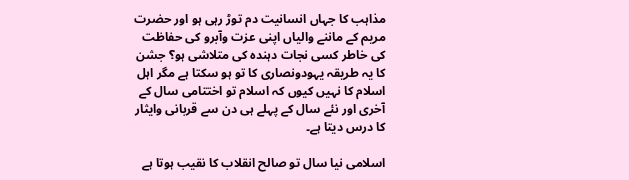مذاہب کا جہاں انسانیت دم توڑ رہی ہو اور حضرت مریم کے ماننے والیاں اپنی عزت وآبرو کی حفاظت کی خاطر کسی نجات دہندہ کی متلاشی ہو؟ جشن کا یہ طریقہ یہودونصاری کا تو ہو سکتا ہے مگر اہل اسلام کا نہیں کیوں کہ اسلام تو اختتامی سال کے آخری اور نئے سال کے پہلے ہی دن سے قربانی وایثار کا درس دیتا ہے۔

اسلامی نیا سال تو صالح انقلاب کا نقیب ہوتا ہے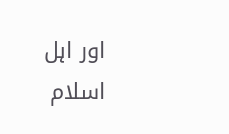اور اہل اسلام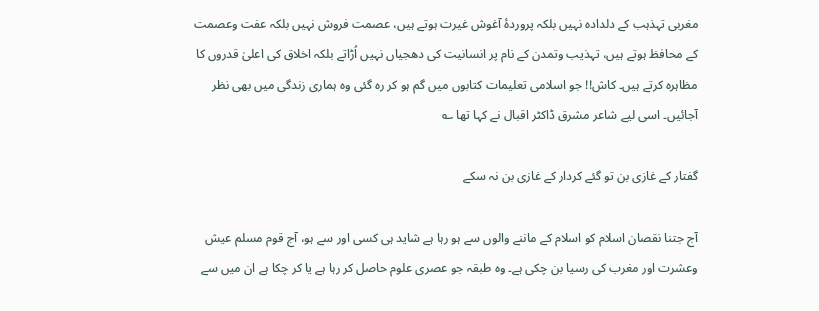مغربی تہذہب کے دلدادہ نہیں بلکہ پروردۂ آغوش غیرت ہوتے ہیں، عصمت فروش نہیں بلکہ عفت وعصمت کے محافظ ہوتے ہیں، تہذیب وتمدن کے نام پر انسانیت کی دھجیاں نہیں اُڑاتے بلکہ اخلاق کی اعلیٰ قدروں کا مظاہرہ کرتے ہیں۔ کاش!! جو اسلامی تعلیمات کتابوں میں گم ہو کر رہ گئی وہ ہماری زندگی میں بھی نظر آجائیں۔ اسی لیے شاعر مشرق ڈاکٹر اقبال نے کہا تھا ؎

گفتار کے غازی بن تو گئے کردار کے غازی بن نہ سکے

آج جتنا نقصان اسلام کو اسلام کے ماننے والوں سے ہو رہا ہے شاید ہی کسی اور سے ہو، آج قوم مسلم عیش وعشرت اور مغرب کی رسیا بن چکی ہے۔ وہ طبقہ جو عصری علوم حاصل کر رہا ہے یا کر چکا ہے ان میں سے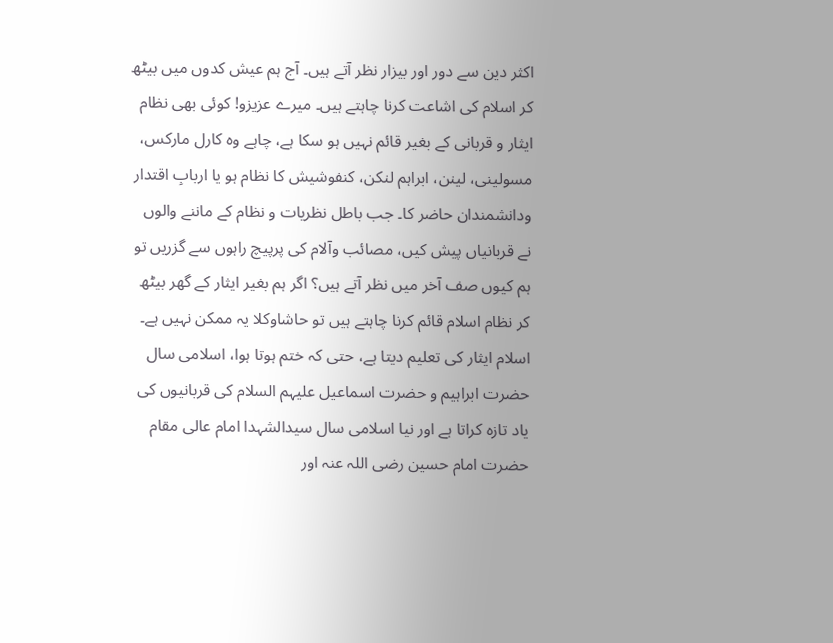اکثر دین سے دور اور بیزار نظر آتے ہیں۔ آج ہم عیش کدوں میں بیٹھ کر اسلام کی اشاعت کرنا چاہتے ہیں۔ میرے عزیزو! کوئی بھی نظام ایثار و قربانی کے بغیر قائم نہیں ہو سکا ہے، چاہے وہ کارل مارکس، مسولینی، لینن، ابراہم لنکن، کنفوشیش کا نظام ہو یا اربابِ اقتدار ودانشمندان حاضر کا۔ جب باطل نظریات و نظام کے ماننے والوں نے قربانیاں پیش کیں، مصائب وآلام کی پرپیچ راہوں سے گزریں تو ہم کیوں صف آخر میں نظر آتے ہیں؟ اگر ہم بغیر ایثار کے گھر بیٹھ کر نظام اسلام قائم کرنا چاہتے ہیں تو حاشاوکلا یہ ممکن نہیں ہے۔ اسلام ایثار کی تعلیم دیتا ہے، حتی کہ ختم ہوتا ہوا، اسلامی سال حضرت ابراہیم و حضرت اسماعیل علیہم السلام کی قربانیوں کی یاد تازہ کراتا ہے اور نیا اسلامی سال سیدالشہدا امام عالی مقام حضرت امام حسین رضی اللہ عنہ اور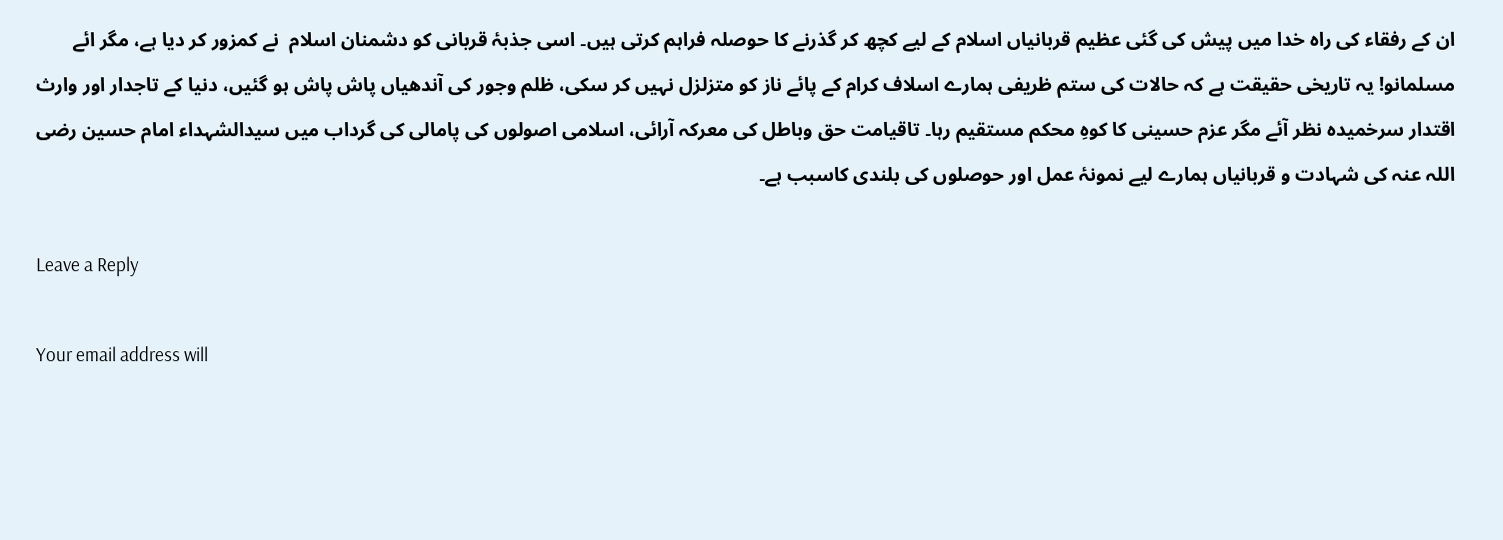ان کے رفقاء کی راہ خدا میں پیش کی گئی عظیم قربانیاں اسلام کے لیے کچھ کر گذرنے کا حوصلہ فراہم کرتی ہیں۔ اسی جذبۂ قربانی کو دشمنان اسلام  نے کمزور کر دیا ہے، مگر ائے مسلمانو! یہ تاریخی حقیقت ہے کہ حالات کی ستم ظریفی ہمارے اسلاف کرام کے پائے ناز کو متزلزل نہیں کر سکی، ظلم وجور کی آندھیاں پاش پاش ہو گئیں، دنیا کے تاجدار اور وارث اقتدار سرخمیدہ نظر آئے مگر عزم حسینی کا کوہِ محکم مستقیم رہا۔ تاقیامت حق وباطل کی معرکہ آرائی، اسلامی اصولوں کی پامالی کی گرداب میں سیدالشہداء امام حسین رضی اللہ عنہ کی شہادت و قربانیاں ہمارے لیے نمونۂ عمل اور حوصلوں کی بلندی کاسبب ہے۔

Leave a Reply

Your email address will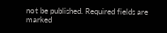not be published. Required fields are marked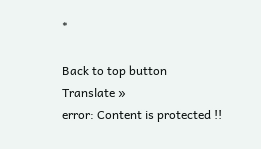*

Back to top button
Translate »
error: Content is protected !!